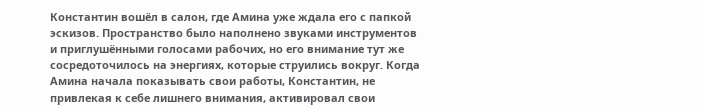Константин вошёл в салон, где Амина уже ждала его с папкой эскизов. Пространство было наполнено звуками инструментов и приглушёнными голосами рабочих, но его внимание тут же сосредоточилось на энергиях, которые струились вокруг. Когда Амина начала показывать свои работы, Константин, не привлекая к себе лишнего внимания, активировал свои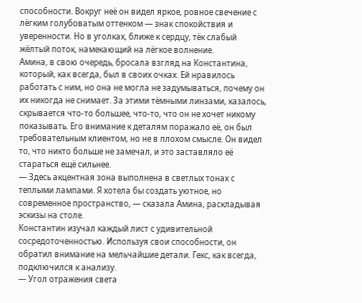способности. Вокруг неё он видел яркое, ровное свечение с лёгким голубоватым оттенком — знак спокойствия и уверенности. Но в уголках, ближе к сердцу, тёк слабый жёлтый поток, намекающий на лёгкое волнение.
Амина, в свою очередь, бросала взгляд на Константина, который, как всегда, был в своих очках. Ей нравилось работать с ним, но она не могла не задумываться, почему он их никогда не снимает. За этими тёмными линзами, казалось, скрывается что-то большее, что-то, что он не хочет никому показывать. Его внимание к деталям поражало её, он был требовательным клиентом, но не в плохом смысле. Он видел то, что никто больше не замечал, и это заставляло её стараться ещё сильнее.
— Здесь акцентная зона выполнена в светлых тонах с теплыми лампами. Я хотела бы создать уютное, но современное пространство, — сказала Амина, раскладывая эскизы на столе.
Константин изучал каждый лист с удивительной сосредоточенностью. Используя свои способности, он обратил внимание на мельчайшие детали. Гекс, как всегда, подключился к анализу.
— Угол отражения света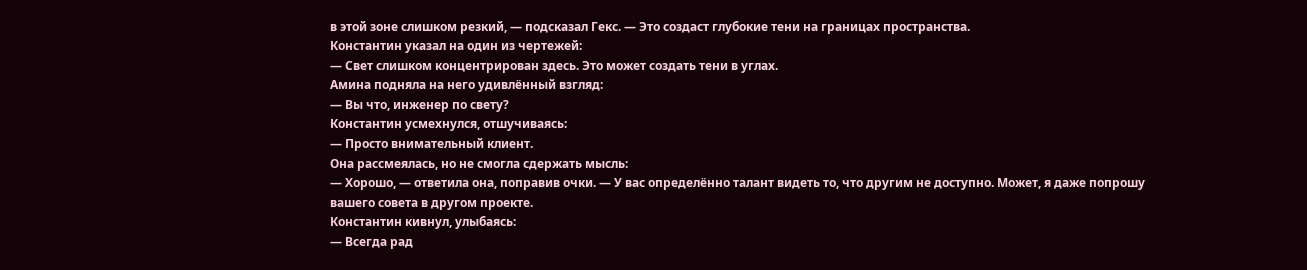в этой зоне слишком резкий, — подсказал Гекс. — Это создаст глубокие тени на границах пространства.
Константин указал на один из чертежей:
— Свет слишком концентрирован здесь. Это может создать тени в углах.
Амина подняла на него удивлённый взгляд:
— Вы что, инженер по свету?
Константин усмехнулся, отшучиваясь:
— Просто внимательный клиент.
Она рассмеялась, но не смогла сдержать мысль:
— Хорошо, — ответила она, поправив очки. — У вас определённо талант видеть то, что другим не доступно. Может, я даже попрошу вашего совета в другом проекте.
Константин кивнул, улыбаясь:
— Всегда рад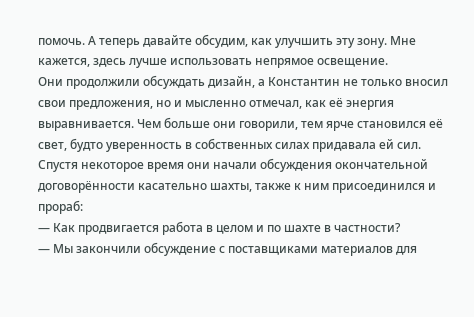помочь. А теперь давайте обсудим, как улучшить эту зону. Мне кажется, здесь лучше использовать непрямое освещение.
Они продолжили обсуждать дизайн, а Константин не только вносил свои предложения, но и мысленно отмечал, как её энергия выравнивается. Чем больше они говорили, тем ярче становился её свет, будто уверенность в собственных силах придавала ей сил. Спустя некоторое время они начали обсуждения окончательной договорённости касательно шахты, также к ним присоединился и прораб:
— Как продвигается работа в целом и по шахте в частности?
— Мы закончили обсуждение с поставщиками материалов для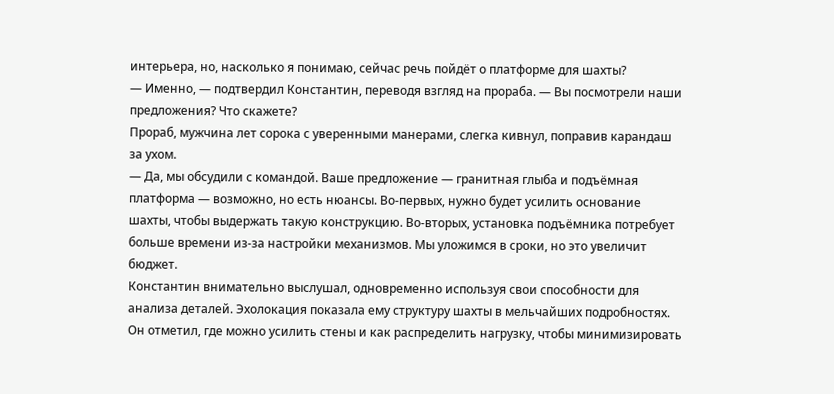интерьера, но, насколько я понимаю, сейчас речь пойдёт о платформе для шахты?
— Именно, — подтвердил Константин, переводя взгляд на прораба. — Вы посмотрели наши предложения? Что скажете?
Прораб, мужчина лет сорока с уверенными манерами, слегка кивнул, поправив карандаш за ухом.
— Да, мы обсудили с командой. Ваше предложение — гранитная глыба и подъёмная платформа — возможно, но есть нюансы. Во-первых, нужно будет усилить основание шахты, чтобы выдержать такую конструкцию. Во-вторых, установка подъёмника потребует больше времени из-за настройки механизмов. Мы уложимся в сроки, но это увеличит бюджет.
Константин внимательно выслушал, одновременно используя свои способности для анализа деталей. Эхолокация показала ему структуру шахты в мельчайших подробностях. Он отметил, где можно усилить стены и как распределить нагрузку, чтобы минимизировать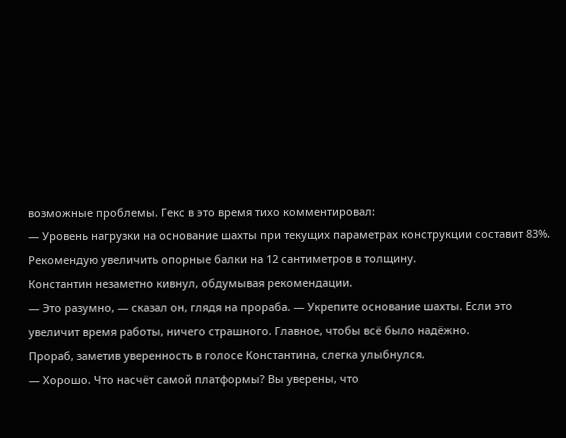возможные проблемы. Гекс в это время тихо комментировал:
— Уровень нагрузки на основание шахты при текущих параметрах конструкции составит 83%. Рекомендую увеличить опорные балки на 12 сантиметров в толщину.
Константин незаметно кивнул, обдумывая рекомендации.
— Это разумно, — сказал он, глядя на прораба. — Укрепите основание шахты. Если это увеличит время работы, ничего страшного. Главное, чтобы всё было надёжно.
Прораб, заметив уверенность в голосе Константина, слегка улыбнулся.
— Хорошо. Что насчёт самой платформы? Вы уверены, что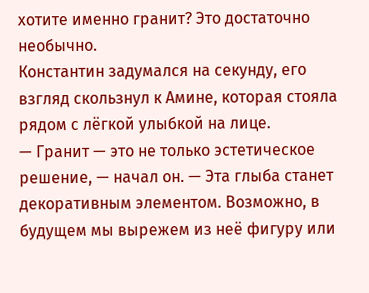хотите именно гранит? Это достаточно необычно.
Константин задумался на секунду, его взгляд скользнул к Амине, которая стояла рядом с лёгкой улыбкой на лице.
— Гранит — это не только эстетическое решение, — начал он. — Эта глыба станет декоративным элементом. Возможно, в будущем мы вырежем из неё фигуру или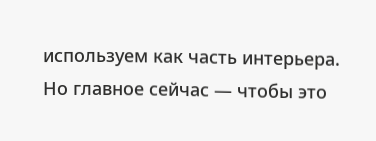используем как часть интерьера. Но главное сейчас — чтобы это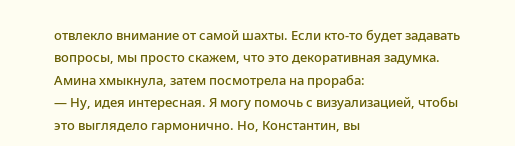отвлекло внимание от самой шахты. Если кто-то будет задавать вопросы, мы просто скажем, что это декоративная задумка.
Амина хмыкнула, затем посмотрела на прораба:
— Ну, идея интересная. Я могу помочь с визуализацией, чтобы это выглядело гармонично. Но, Константин, вы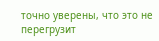точно уверены, что это не перегрузит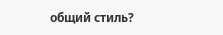общий стиль?